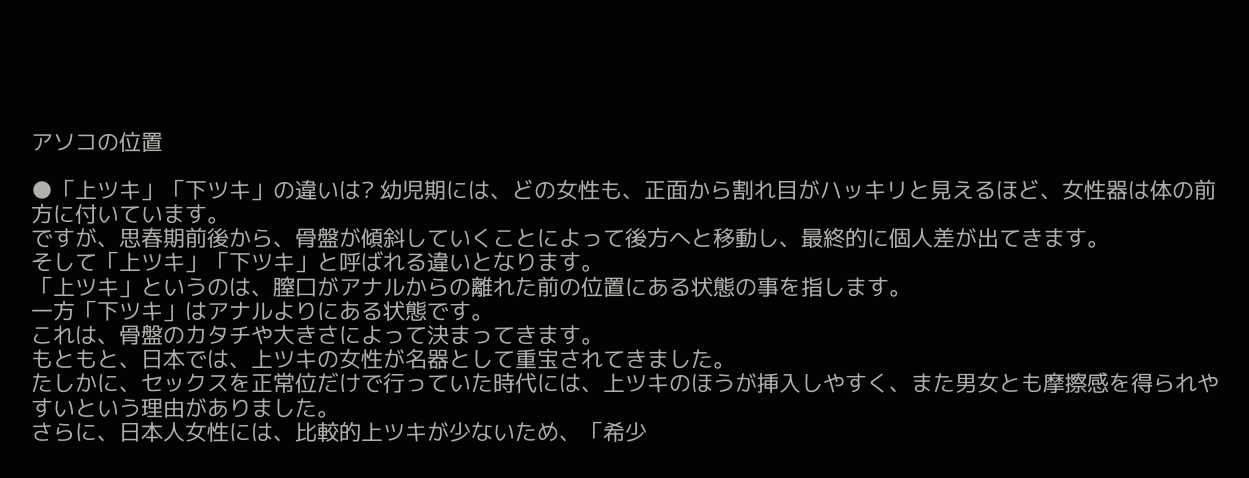アソコの位置

●「上ツキ」「下ツキ」の違いは? 幼児期には、どの女性も、正面から割れ目がハッキリと見えるほど、女性器は体の前方に付いています。
ですが、思春期前後から、骨盤が傾斜していくことによって後方へと移動し、最終的に個人差が出てきます。
そして「上ツキ」「下ツキ」と呼ばれる違いとなります。
「上ツキ」というのは、膣口がアナルからの離れた前の位置にある状態の事を指します。
一方「下ツキ」はアナルよりにある状態です。
これは、骨盤のカタチや大きさによって決まってきます。
もともと、日本では、上ツキの女性が名器として重宝されてきました。
たしかに、セックスを正常位だけで行っていた時代には、上ツキのほうが挿入しやすく、また男女とも摩擦感を得られやすいという理由がありました。
さらに、日本人女性には、比較的上ツキが少ないため、「希少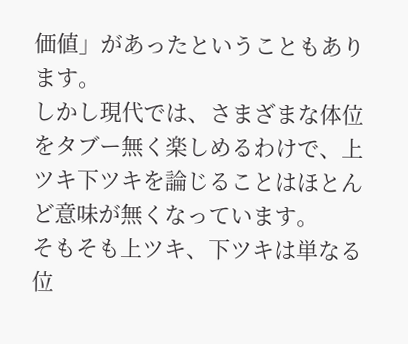価値」があったということもあります。
しかし現代では、さまざまな体位をタブー無く楽しめるわけで、上ツキ下ツキを論じることはほとんど意味が無くなっています。
そもそも上ツキ、下ツキは単なる位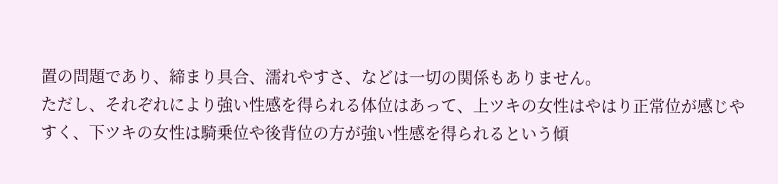置の問題であり、締まり具合、濡れやすさ、などは一切の関係もありません。
ただし、それぞれにより強い性感を得られる体位はあって、上ツキの女性はやはり正常位が感じやすく、下ツキの女性は騎乗位や後背位の方が強い性感を得られるという傾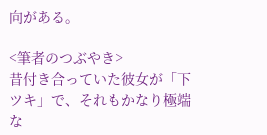向がある。

<筆者のつぶやき>
昔付き合っていた彼女が「下ツキ」で、それもかなり極端な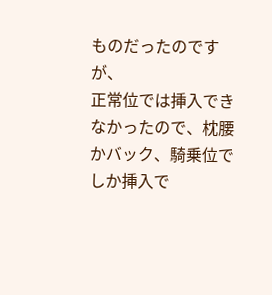ものだったのですが、
正常位では挿入できなかったので、枕腰かバック、騎乗位でしか挿入で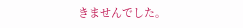きませんでした。